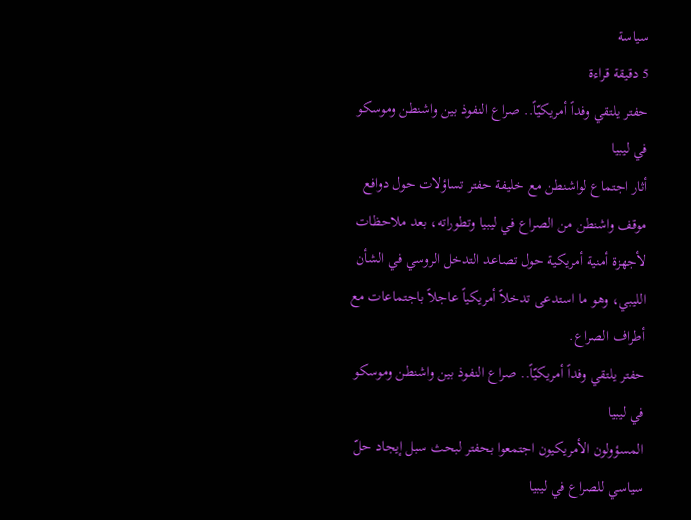سياسة
5 دقيقة قراءة
حفتر يلتقي وفداً أمريكيّاً.. صراع النفوذ بين واشنطن وموسكو في ليبيا
أثار اجتماع لواشنطن مع خليفة حفتر تساؤلات حول دوافع موقف واشنطن من الصراع في ليبيا وتطوراته، بعد ملاحظات لأجهزة أمنية أمريكية حول تصاعد التدخل الروسي في الشأن الليبي، وهو ما استدعى تدخلاً أمريكياً عاجلاً باجتماعات مع أطراف الصراع.
حفتر يلتقي وفداً أمريكيّاً.. صراع النفوذ بين واشنطن وموسكو في ليبيا
المسؤولون الأمريكيون اجتمعوا بحفتر لبحث سبل إيجاد حلّ سياسي للصراع في ليبيا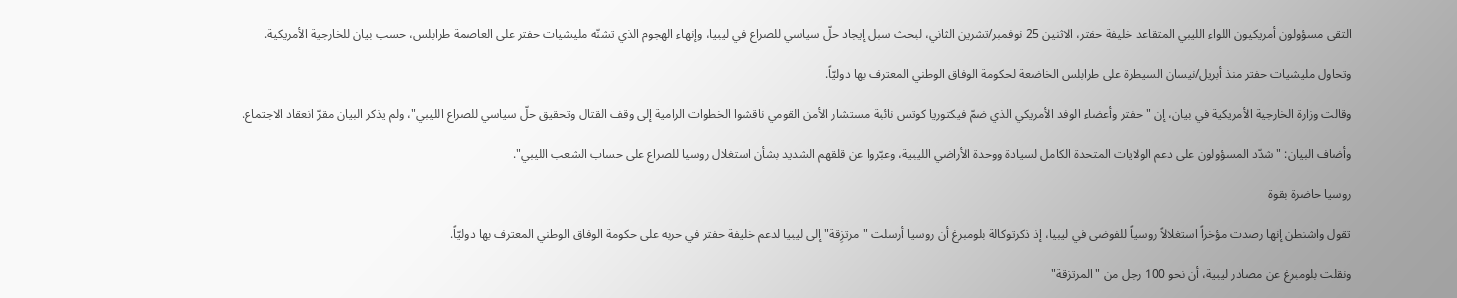التقى مسؤولون أمريكيون اللواء الليبي المتقاعد خليفة حفتر، الاثنين 25 نوفمبر/تشرين الثاني، لبحث سبل إيجاد حلّ سياسي للصراع في ليبيا، وإنهاء الهجوم الذي تشنّه مليشيات حفتر على العاصمة طرابلس، حسب بيان للخارجية الأمريكية.

وتحاول مليشيات حفتر منذ أبريل/نيسان السيطرة على طرابلس الخاضعة لحكومة الوفاق الوطني المعترف بها دوليّاً.

وقالت وزارة الخارجية الأمريكية في بيان، إن "حفتر وأعضاء الوفد الأمريكي الذي ضمّ فيكتوريا كوتس نائبة مستشار الأمن القومي ناقشوا الخطوات الرامية إلى وقف القتال وتحقيق حلّ سياسي للصراع الليبي"، ولم يذكر البيان مقرّ انعقاد الاجتماع.

وأضاف البيان: "شدّد المسؤولون على دعم الولايات المتحدة الكامل لسيادة ووحدة الأراضي الليبية، وعبّروا عن قلقهم الشديد بشأن استغلال روسيا للصراع على حساب الشعب الليبي".

روسيا حاضرة بقوة

تقول واشنطن إنها رصدت مؤخراً استغلالاً روسياً للفوضى في ليبيا، إذ ذكرتوكالة بلومبرغ أن روسيا أرسلت "مرتزِقة" إلى ليبيا لدعم خليفة حفتر في حربه على حكومة الوفاق الوطني المعترف بها دوليّاً.

ونقلت بلومبرغ عن مصادر ليبية، أن نحو 100 رجل من "المرتزقة"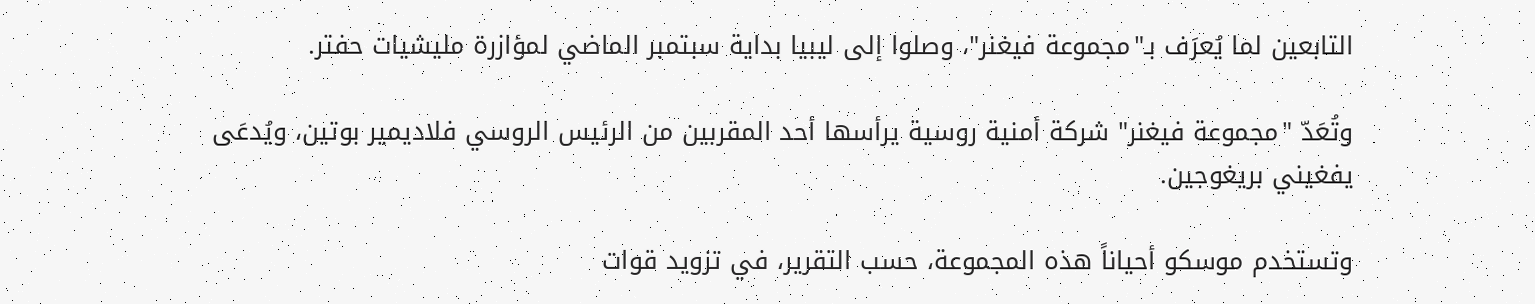التابعين لما يُعرَف بـ"مجموعة فيغنر"، وصلوا إلى ليبيا بداية سبتمبر الماضي لمؤازرة مليشيات حفتر.

وتُعَدّ "مجموعة فيغنر" شركة أمنية روسية يرأسها أحد المقربين من الرئيس الروسي فلاديمير بوتين، ويُدعَى يفغيني بريغوجين.

وتستخدم موسكو أحياناً هذه المجموعة، حسب التقرير، في تزويد قوات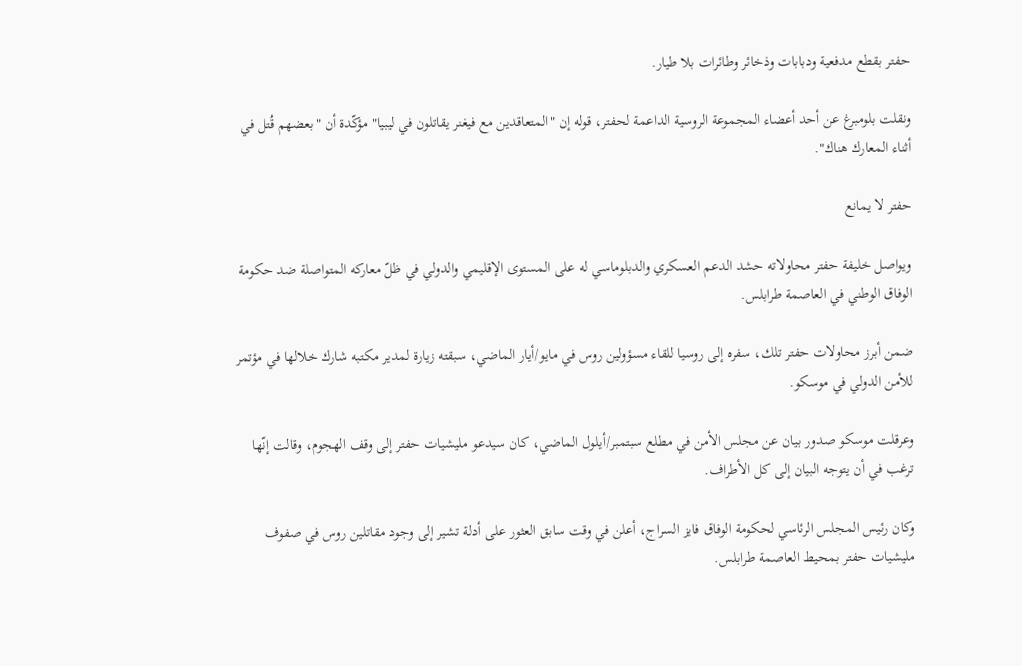حفتر بقطع مدفعية ودبابات وذخائر وطائرات بلا طيار.

ونقلت بلومبرغ عن أحد أعضاء المجموعة الروسية الداعمة لحفتر، قوله إن "المتعاقدين مع فيغنر يقاتلون في ليبيا" مؤكّدة أن "بعضهم قُتل في أثناء المعارك هناك".

حفتر لا يمانع

ويواصل خليفة حفتر محاولاته حشد الدعم العسكري والدبلوماسي له على المستوى الإقليمي والدولي في ظلّ معاركه المتواصلة ضد حكومة الوفاق الوطني في العاصمة طرابلس.

ضمن أبرز محاولات حفتر تلك، سفره إلى روسيا للقاء مسؤولين روس في مايو/أيار الماضي، سبقته زيارة لمدير مكتبه شارك خلالها في مؤتمر للأمن الدولي في موسكو.

وعرقلت موسكو صدور بيان عن مجلس الأمن في مطلع سبتمبر/أيلول الماضي، كان سيدعو مليشيات حفتر إلى وقف الهجوم، وقالت إنّها ترغب في أن يتوجه البيان إلى كل الأطراف.

وكان رئيس المجلس الرئاسي لحكومة الوفاق فايز السراج، أعلن في وقت سابق العثور على أدلة تشير إلى وجود مقاتلين روس في صفوف مليشيات حفتر بمحيط العاصمة طرابلس.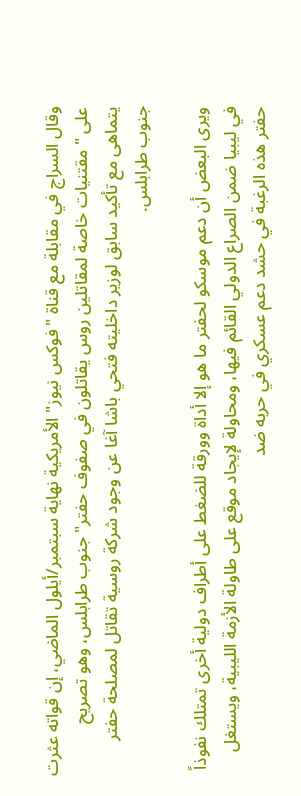وقال السراج في مقابلة مع قناة "فوكس نيوز" الأمريكية نهاية سبتمبر/أيلول الماضي، إن قواته عثرت على "مقتنيات خاصة لمقاتلين روس يقاتلون في صفوف حفتر" جنوب طرابلس، وهو تصريح يتماهى مع تأكيد سابق لوزير داخليته فتحي باشا آغا عن وجود شركة روسية تقاتل لمصلحة حفتر جنوب طرابلس.

ويرى البعض أن دعم موسكو لحفتر ما هو إلا أداة وورقة للضغط على أطراف دولية أخرى تمتلك نفوذاً في ليبيا ضمن الصراع الدولي القائم فيها، ومحاولة لإيجاد موقع على طاولة الأزمة الليبية، ويستغل حفتر هذه الرغبة في حشد دعم عسكري في حربه ضد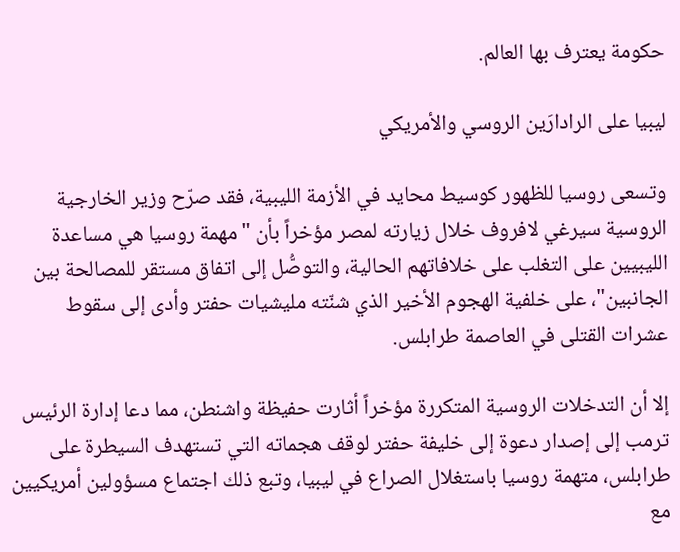حكومة يعترف بها العالم.

ليبيا على الرادارَين الروسي والأمريكي

وتسعى روسيا للظهور كوسيط محايد في الأزمة الليبية، فقد صرّح وزير الخارجية الروسية سيرغي لافروف خلال زيارته لمصر مؤخراً بأن "مهمة روسيا هي مساعدة الليبيين على التغلب على خلافاتهم الحالية، والتوصُّل إلى اتفاق مستقر للمصالحة بين الجانبين"، على خلفية الهجوم الأخير الذي شنّته مليشيات حفتر وأدى إلى سقوط عشرات القتلى في العاصمة طرابلس.

إلا أن التدخلات الروسية المتكررة مؤخراً أثارت حفيظة واشنطن، مما دعا إدارة الرئيس ترمب إلى إصدار دعوة إلى خليفة حفتر لوقف هجماته التي تستهدف السيطرة على طرابلس، متهمة روسيا باستغلال الصراع في ليبيا، وتبع ذلك اجتماع مسؤولين أمريكيين مع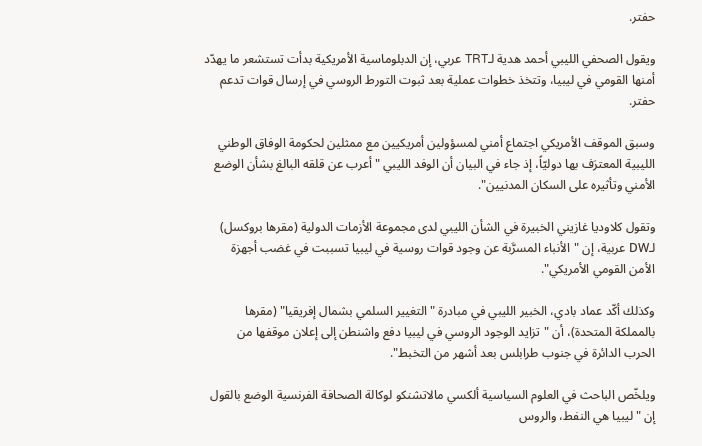حفتر.

ويقول الصحفي الليبي أحمد هدية لـTRT عربي، إن الدبلوماسية الأمريكية بدأت تستشعر ما يهدّد أمنها القومي في ليبيا، وتتخذ خطوات عملية بعد ثبوت التورط الروسي في إرسال قوات تدعم حفتر.

وسبق الموقف الأمريكي اجتماع أمني لمسؤولين أمريكيين مع ممثلين لحكومة الوفاق الوطني الليبية المعترَف بها دوليّاً، إذ جاء في البيان أن الوفد الليبي "أعرب عن قلقه البالغ بشأن الوضع الأمني وتأثيره على السكان المدنيين".

وتقول كلاوديا غازيني الخبيرة في الشأن الليبي لدى مجموعة الأزمات الدولية (مقرها بروكسل) لـDW عربية، إن "الأنباء المسرَّبة عن وجود قوات روسية في ليبيا تسببت في غضب أجهزة الأمن القومي الأمريكي".

وكذلك أكّد عماد بادي، الخبير الليبي في مبادرة "التغيير السلمي بشمال إفريقيا" (مقرها بالمملكة المتحدة)، أن "تزايد الوجود الروسي في ليبيا دفع واشنطن إلى إعلان موقفها من الحرب الدائرة في جنوب طرابلس بعد أشهر من التخبط".

ويلخّص الباحث في العلوم السياسية ألكسي مالاتشنكو لوكالة الصحافة الفرنسية الوضع بالقول إن "ليبيا هي النفط، والروس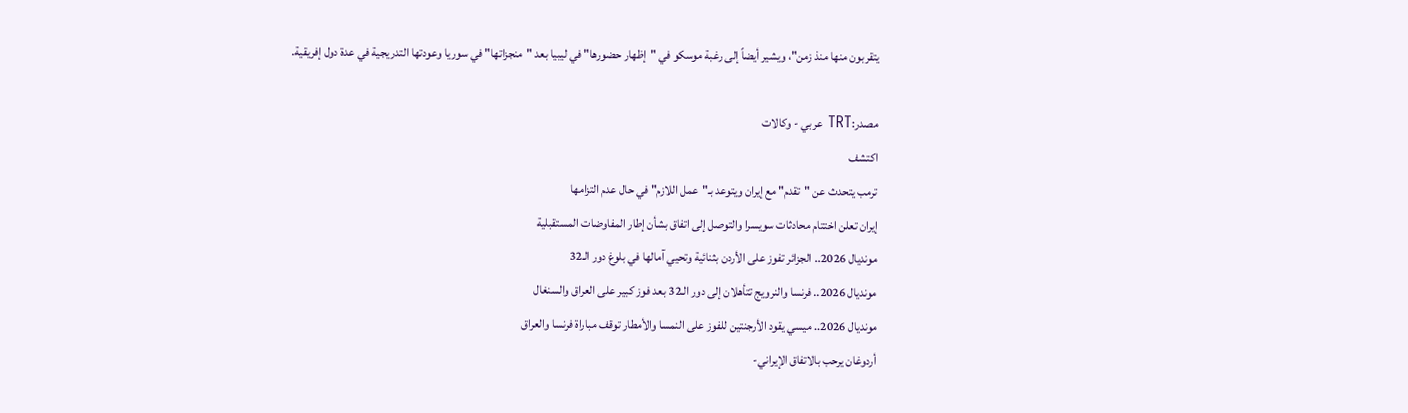يتقربون منها منذ زمن"، ويشير أيضاً إلى رغبة موسكو في "إظهار حضورها" في ليبيا بعد "منجزاتها" في سوريا وعودتها التدريجية في عدة دول إفريقية.

مصدر:TRT عربي - وكالات
اكتشف
ترمب يتحدث عن "تقدم" مع إيران ويتوعد بـ"عمل اللازم" في حال عدم التزامها
إيران تعلن اختتام محادثات سويسرا والتوصل إلى اتفاق بشأن إطار المفاوضات المستقبلية
مونديال 2026.. الجزائر تفوز على الأردن بثنائية وتحيي آمالها في بلوغ دور الـ32
مونديال 2026.. فرنسا والنرويج تتأهلان إلى دور الـ32 بعد فوز كبير على العراق والسنغال
مونديال 2026.. ميسي يقود الأرجنتين للفوز على النمسا والأمطار توقف مباراة فرنسا والعراق
أردوغان يرحب بالاتفاق الإيراني-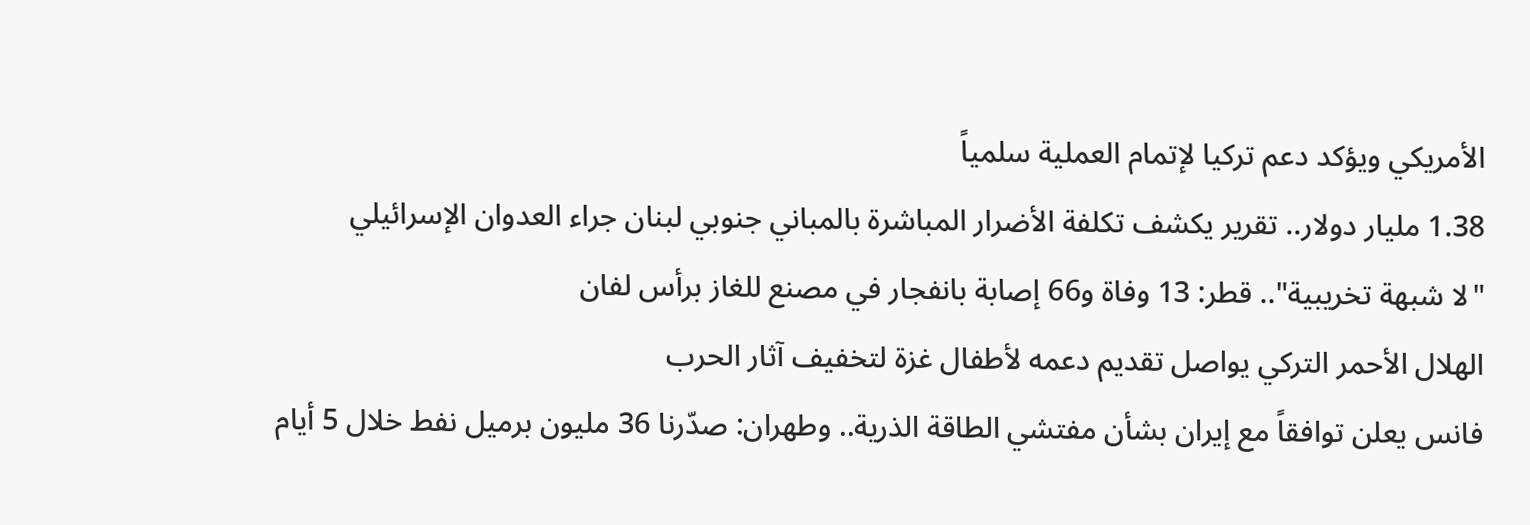الأمريكي ويؤكد دعم تركيا لإتمام العملية سلمياً
1.38 مليار دولار.. تقرير يكشف تكلفة الأضرار المباشرة بالمباني جنوبي لبنان جراء العدوان الإسرائيلي
"لا شبهة تخريبية".. قطر: 13 وفاة و66 إصابة بانفجار في مصنع للغاز برأس لفان
الهلال الأحمر التركي يواصل تقديم دعمه لأطفال غزة لتخفيف آثار الحرب
فانس يعلن توافقاً مع إيران بشأن مفتشي الطاقة الذرية.. وطهران: صدّرنا 36 مليون برميل نفط خلال 5 أيام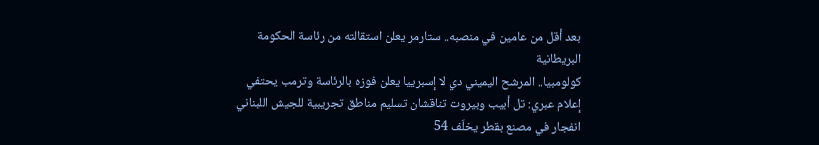بعد أقل من عامين في منصبه.. ستارمر يعلن استقالته من رئاسة الحكومة البريطانية
كولومبيا.. المرشح اليميني دي لا إسبرييا يعلن فوزه بالرئاسة وترمب يحتفي
إعلام عبري: تل أبيب وبيروت تناقشان تسليم مناطق تجريبية للجيش اللبناني
انفجار في مصنع بقطر يخلّف 54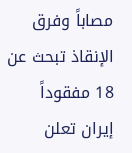مصاباً وفرق الإنقاذ تبحث عن 18 مفقوداً
إيران تعلن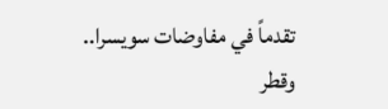تقدماً في مفاوضات سويسرا.. وقطر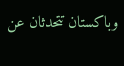وباكستان تتحدثان عن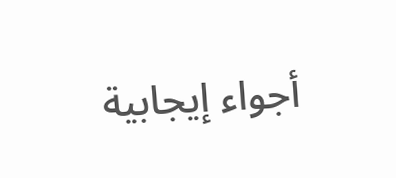أجواء إيجابية